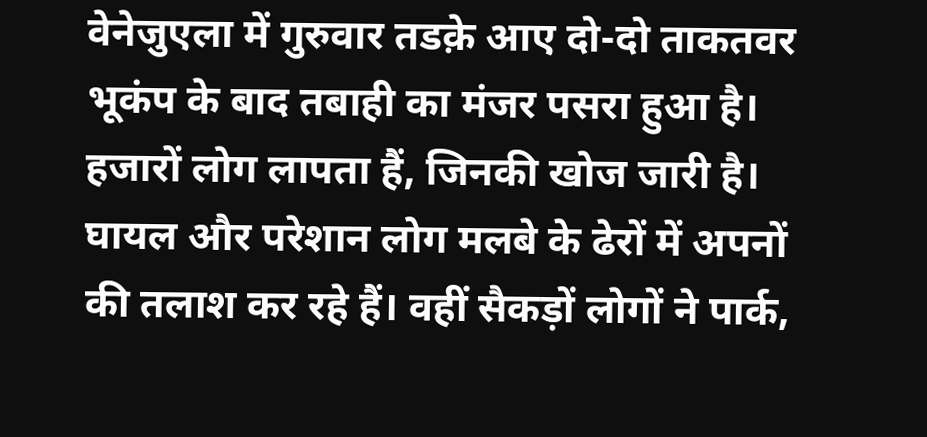वेनेजुएला में गुरुवार तडक़े आए दो-दो ताकतवर भूकंप के बाद तबाही का मंजर पसरा हुआ है। हजारों लोग लापता हैं, जिनकी खोज जारी है। घायल और परेशान लोग मलबे के ढेरों में अपनों की तलाश कर रहे हैं। वहीं सैकड़ों लोगों ने पार्क,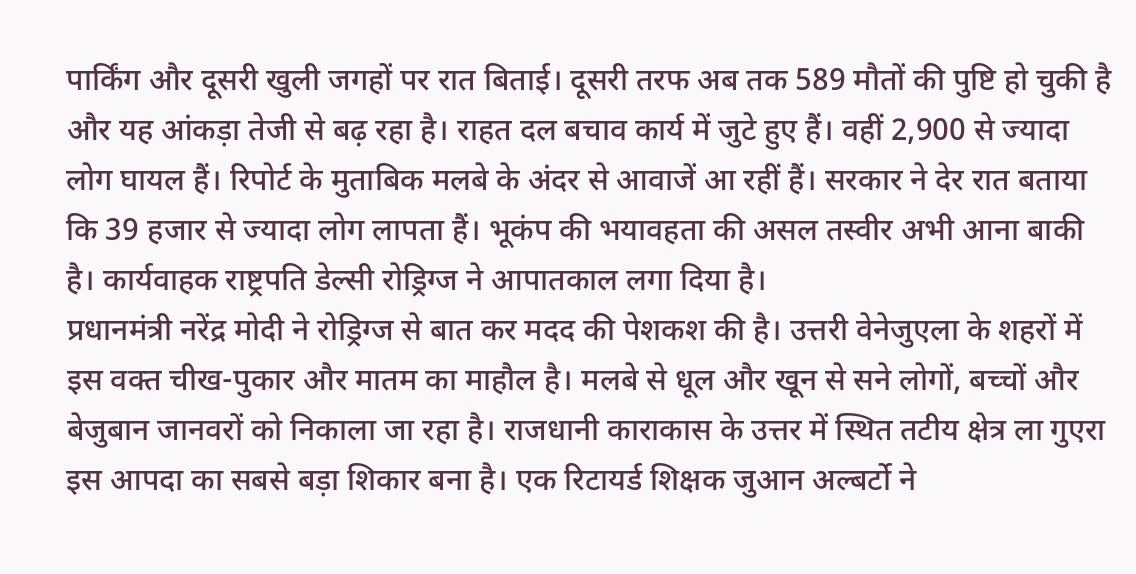पार्किंग और दूसरी खुली जगहों पर रात बिताई। दूसरी तरफ अब तक 589 मौतों की पुष्टि हो चुकी है और यह आंकड़ा तेजी से बढ़ रहा है। राहत दल बचाव कार्य में जुटे हुए हैं। वहीं 2,900 से ज्यादा लोग घायल हैं। रिपोर्ट के मुताबिक मलबे के अंदर से आवाजें आ रहीं हैं। सरकार ने देर रात बताया कि 39 हजार से ज्यादा लोग लापता हैं। भूकंप की भयावहता की असल तस्वीर अभी आना बाकी है। कार्यवाहक राष्ट्रपति डेल्सी रोड्रिग्ज ने आपातकाल लगा दिया है।
प्रधानमंत्री नरेंद्र मोदी ने रोड्रिग्ज से बात कर मदद की पेशकश की है। उत्तरी वेनेजुएला के शहरों में इस वक्त चीख-पुकार और मातम का माहौल है। मलबे से धूल और खून से सने लोगों, बच्चों और बेजुबान जानवरों को निकाला जा रहा है। राजधानी काराकास के उत्तर में स्थित तटीय क्षेत्र ला गुएरा इस आपदा का सबसे बड़ा शिकार बना है। एक रिटायर्ड शिक्षक जुआन अल्बर्टो ने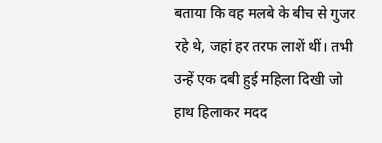बताया कि वह मलबे के बीच से गुजर रहे थे, जहां हर तरफ लाशें थीं। तभी उन्हें एक दबी हुई महिला दिखी जो हाथ हिलाकर मदद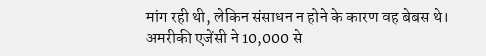मांग रही थी, लेकिन संसाधन न होने के कारण वह बेबस थे।
अमरीकी एजेंसी ने 10,000 से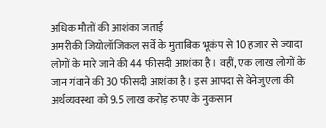अधिक मौतों की आशंका जताई
अमरीकी जियोलॉजिकल सर्वे के मुताबिक भूकंप से 10 हजार से ज्यादा लोगों के मारे जाने की 44 फीसदी आशंका है। वहीं, एक लाख लोगों के जान गंवाने की 30 फीसदी आशंका है। इस आपदा से वेनेजुएला की अर्थव्यवस्था को 9.5 लाख करोड़ रुपए के नुकसान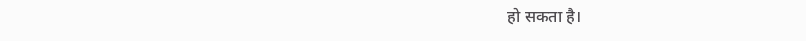हो सकता है।